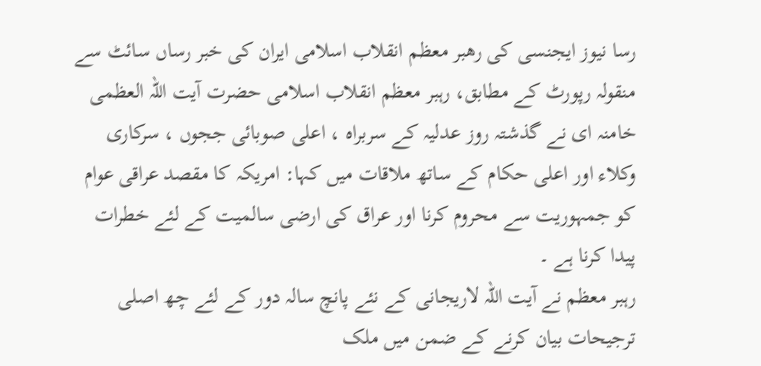رسا نیوز ایجنسی کی رھبر معظم انقلاب اسلامی ایران کی خبر رساں سائٹ سے منقولہ رپورٹ کے مطابق، رہبر معظم انقلاب اسلامی حضرت آیت اللہ العظمی خامنہ ای نے گذشتہ روز عدلیہ کے سربراہ ، اعلی صوبائی ججوں ، سرکاری وکلاء اور اعلی حکام کے ساتھ ملاقات میں کہا: امریکہ کا مقصد عراقی عوام کو جمہوریت سے محروم کرنا اور عراق کی ارضی سالمیت کے لئے خطرات پیدا کرنا ہے ۔
رہبر معظم نے آیت اللہ لاریجانی کے نئے پانچ سالہ دور کے لئے چھ اصلی ترجیحات بیان کرنے کے ضمن میں ملک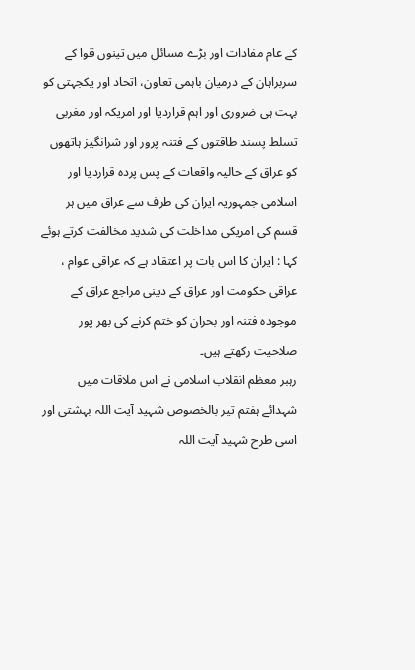کے عام مفادات اور بڑے مسائل میں تینوں قوا کے سربراہان کے درمیان باہمی تعاون، اتحاد اور یکجہتی کو بہت ہی ضروری اور اہم قراردیا اور امریکہ اور مغربی تسلط پسند طاقتوں کے فتنہ پرور اور شرانگیز ہاتھوں کو عراق کے حالیہ واقعات کے پس پردہ قراردیا اور اسلامی جمہوریہ ایران کی طرف سے عراق میں ہر قسم کی امریکی مداخلت کی شدید مخالفت کرتے ہوئے کہا : ایران کا اس بات پر اعتقاد ہے کہ عراقی عوام ، عراقی حکومت اور عراق کے دینی مراجع عراق کے موجودہ فتنہ اور بحران کو ختم کرنے کی بھر پور صلاحیت رکھتے ہیں۔
رہبر معظم انقلاب اسلامی نے اس ملاقات میں شہدائے ہفتم تیر بالخصوص شہید آیت اللہ بہشتی اور اسی طرح شہید آیت اللہ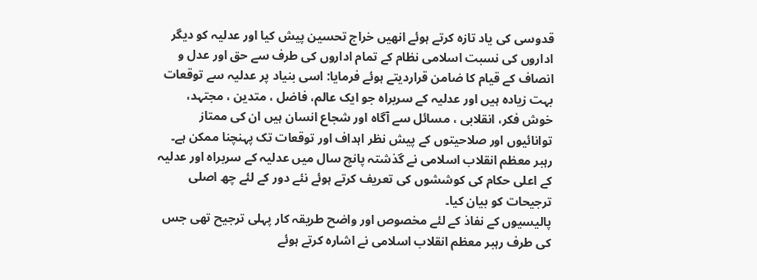قدوسی کی یاد تازہ کرتے ہوئے انھیں خراج تحسین پیش کیا اور عدلیہ کو دیگر اداروں کی نسبت اسلامی نظام کے تمام اداروں کی طرف سے حق اور عدل و انصاف کے قیام کا ضامن قراردیتے ہوئے فرمایا: اسی بنیاد پر عدلیہ سے توقعات بہت زیادہ ہیں اور عدلیہ کے سربراہ جو ایک عالم، فاضل ، متدین ، مجتہد، خوش فکر، انقلابی ، مسائل سے آگاہ اور شجاع انسان ہیں ان کی ممتاز توانائیوں اور صلاحیتوں کے پیش نظر اہداف اور توقعات تک پہنچنا ممکن ہے۔
رہبر معظم انقلاب اسلامی نے گذشتہ پانچ سال میں عدلیہ کے سربراہ اور عدلیہ کے اعلی حکام کی کوششوں کی تعریف کرتے ہوئے نئے دور کے لئے چھ اصلی ترجیحات کو بیان کیا۔
پالیسیوں کے نفاذ کے لئے مخصوص اور واضح طریقہ کار پہلی ترجیح تھی جس کی طرف رہبر معظم انقلاب اسلامی نے اشارہ کرتے ہوئے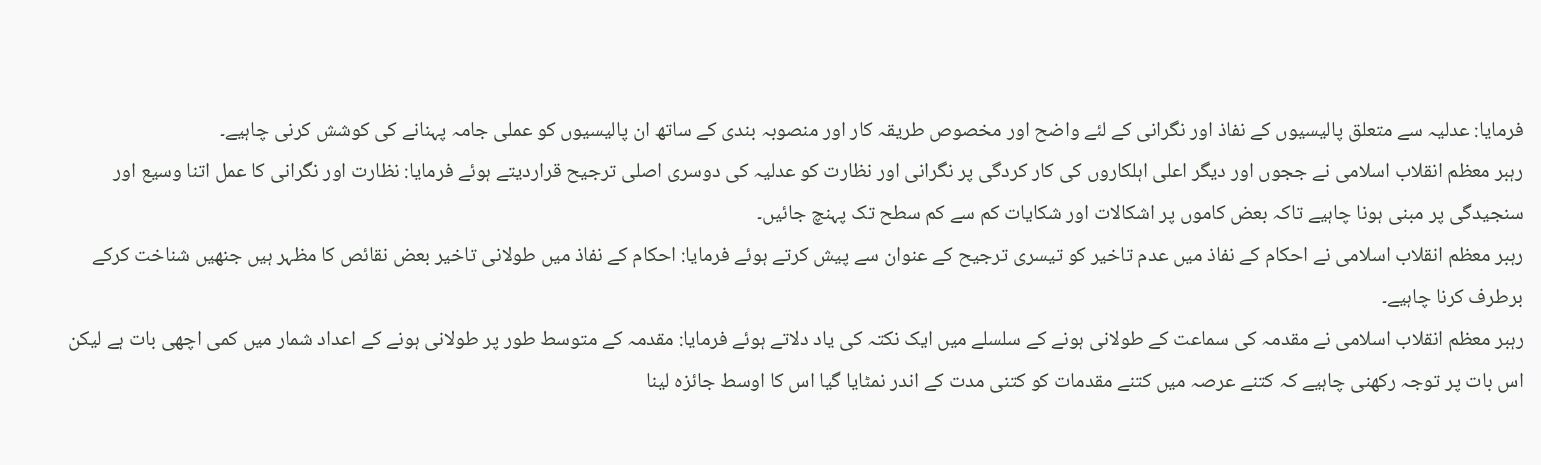فرمایا: عدلیہ سے متعلق پالیسیوں کے نفاذ اور نگرانی کے لئے واضح اور مخصوص طریقہ کار اور منصوبہ بندی کے ساتھ ان پالیسیوں کو عملی جامہ پہنانے کی کوشش کرنی چاہیے۔
رہبر معظم انقلاب اسلامی نے ججوں اور دیگر اعلی اہلکاروں کی کار کردگی پر نگرانی اور نظارت کو عدلیہ کی دوسری اصلی ترجیح قراردیتے ہوئے فرمایا: نظارت اور نگرانی کا عمل اتنا وسیع اور سنجیدگی پر مبنی ہونا چاہیے تاکہ بعض کاموں پر اشکالات اور شکایات کم سے کم سطح تک پہنچ جائیں۔
رہبر معظم انقلاب اسلامی نے احکام کے نفاذ میں عدم تاخیر کو تیسری ترجیح کے عنوان سے پیش کرتے ہوئے فرمایا: احکام کے نفاذ میں طولانی تاخیر بعض نقائص کا مظہر ہیں جنھیں شناخت کرکے برطرف کرنا چاہیے۔
رہبر معظم انقلاب اسلامی نے مقدمہ کی سماعت کے طولانی ہونے کے سلسلے میں ایک نکتہ کی یاد دلاتے ہوئے فرمایا: مقدمہ کے متوسط طور پر طولانی ہونے کے اعداد شمار میں کمی اچھی بات ہے لیکن اس بات پر توجہ رکھنی چاہیے کہ کتنے عرصہ میں کتنے مقدمات کو کتنی مدت کے اندر نمٹایا گیا اس کا اوسط جائزہ لینا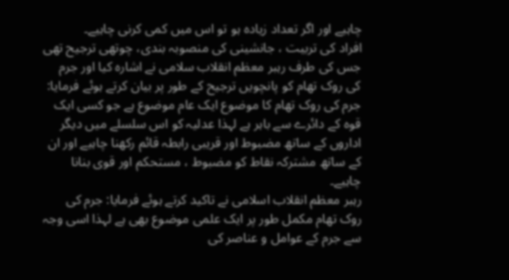چاہیے اور اگر تعداد زیادہ ہو تو اس میں کمی کرنی چاہیے۔
افراد کی تربیت ، جانشینی کی منصوبہ بندی، چوتھی ترجیح تھی جس کی طرف رہبر معظم انقلاب سلامی نے اشارہ کیا اور جرم کی روک تھام کو پانچویں ترجیح کے طور پر بیان کرتے ہوئے فرمایا: جرم کی روک تھام کا موضوع ایک عام موضوع ہے جو کسی ایک قوہ کے دائرے سے باہر ہے لہذا عدلیہ کو اس سلسلے میں دیگر اداروں کے ساتھ مضبوط اور قریبی رابطہ قائم رکھنا چاہیے اور ان کے ساتھ مشترکہ نقاط کو مضبوط ، مستحکم اور قوی بنانا چاہیے۔
رہبر معظم انقلاب اسلامی نے تاکید کرتے ہوئے فرمایا: جرم کی روک تھام مکمل طور پر ایک علمی موضوع بھی ہے لہذا اسی وجہ سے جرم کے عوامل و عناصر کی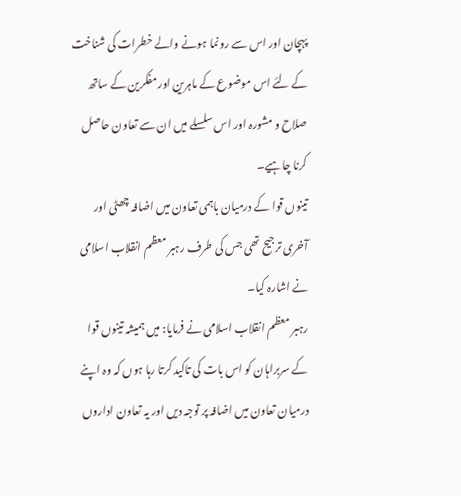پہچان اور اس سے رونما ہونے والے خطرات کی شناخت کے لئے اس موضوع کے ماہرین اور مفکرین کے ساتھ صلاح و مشورہ اور اس سلسلے میں ان سے تعاون حاصل کرنا چاہیے۔
تینوں قوا کے درمیان باہمی تعاون میں اضافہ چھٹی اور آخری ترجیح تھی جس کی طرف رہبر معظم انقلاب اسلامی نے اشارہ کیا۔
رہبر معظم انقلاب اسلامی نے فرمایا: میں ہمیشہ تینوں قوا کے سربراہان کو اس بات کی تاکید کرتا رہا ہوں کہ وہ اپنے درمیان تعاون میں اضافہ پر توجہ دیں اور یہ تعاون اداروں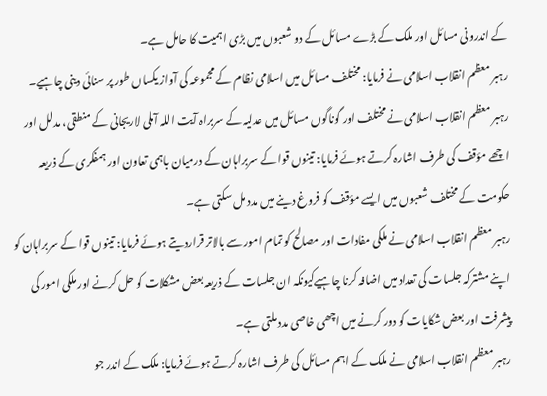کے اندرونی مسائل اور ملک کے بڑے مسائل کے دو شعبوں میں بڑی اہمیت کا حامل ہے۔
رہبر معظم انقلاب اسلامی نے فرمایا: مختلف مسائل میں اسلامی نظام کے مجموعہ کی آواز یکساں طور پر سنائی دینی چاہیے۔
رہبر معظم انقلاب اسلامی نے مختلف اور گوناگوں مسائل میں عدلیہ کے سربراہ آیت اللہ آملی لاریجانی کے منطقی، مدلل اور اچھے مؤقف کی طرف اشارہ کرتے ہوئے فرمایا: تینوں قوا کے سربراہان کے درمیان باہمی تعاون اور ہمفکری کے ذریعہ حکومت کے مختلف شعبوں میں ایسے مؤقف کو فروغ دینے میں مدد مل سکتی ہے۔
رہبر معظم انقلاب اسلامی نے ملکی مفادات اور مصالح کو تمام امور سے بالاتر قراردیتے ہوئے فرمایا: تینوں قوا کے سربراہان کو اپنے مشترکہ جلسات کی تعداد میں اضافہ کرنا چاہیےکیونکہ ان جلسات کے ذریعہ بعض مشکلات کو حل کرنے اور ملکی امور کی پیشرفت اور بعض شکایات کو دور کرنے میں اچھی خاصی مدد ملتی ہے۔
رہبر معظم انقلاب اسلامی نے ملک کے اہم مسائل کی طرف اشارہ کرتے ہوئے فرمایا: ملک کے اندر جو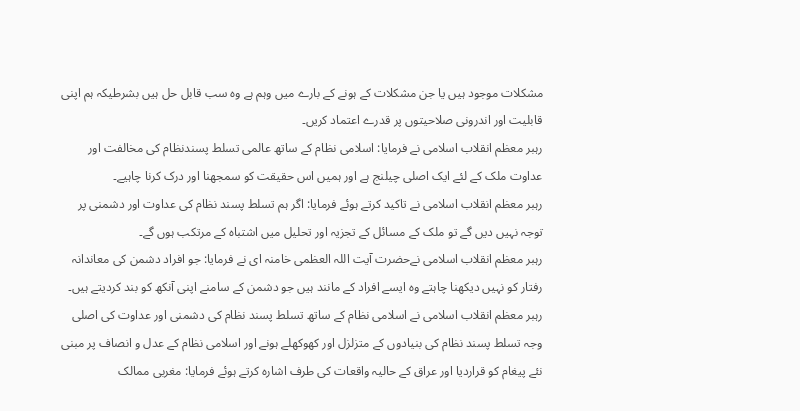مشکلات موجود ہیں یا جن مشکلات کے ہونے کے بارے میں وہم ہے وہ سب قابل حل ہیں بشرطیکہ ہم اپنی قابلیت اور اندرونی صلاحیتوں پر قدرے اعتماد کریں۔
رہبر معظم انقلاب اسلامی نے فرمایا: اسلامی نظام کے ساتھ عالمی تسلط پسندنظام کی مخالفت اور عداوت ملک کے لئے ایک اصلی چیلنج ہے اور ہمیں اس حقیقت کو سمجھنا اور درک کرنا چاہیے۔
رہبر معظم انقلاب اسلامی نے تاکید کرتے ہوئے فرمایا: اگر ہم تسلط پسند نظام کی عداوت اور دشمنی پر توجہ نہیں دیں گے تو ملک کے مسائل کے تجزیہ اور تحلیل میں اشتباہ کے مرتکب ہوں گے۔
رہبر معظم انقلاب اسلامی نےحضرت آیت اللہ العظمی خامنہ ای نے فرمایا: جو افراد دشمن کی معاندانہ رفتار کو نہیں دیکھنا چاہتے وہ ایسے افراد کے مانند ہیں جو دشمن کے سامنے اپنی آنکھ کو بند کردیتے ہیں۔
رہبر معظم انقلاب اسلامی نے اسلامی نظام کے ساتھ تسلط پسند نظام کی دشمنی اور عداوت کی اصلی وجہ تسلط پسند نظام کی بنیادوں کے متزلزل اور کھوکھلے ہونے اور اسلامی نظام کے عدل و انصاف پر مبنی نئے پیغام کو قراردیا اور عراق کے حالیہ واقعات کی طرف اشارہ کرتے ہوئے فرمایا: مغربی ممالک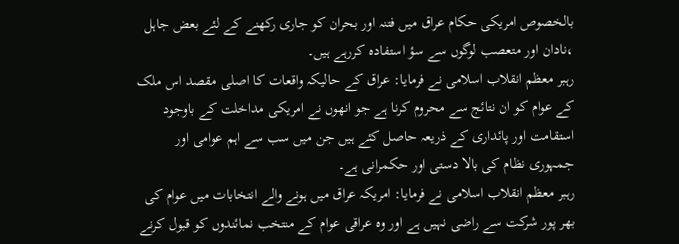بالخصوص امریکی حکام عراق میں فتنہ اور بحران کو جاری رکھنے کے لئے بعض جاہل ،نادان اور متعصب لوگوں سے سؤ استفادہ کررہے ہیں۔
رہبر معظم انقلاب اسلامی نے فرمایا: عراق کے حالیکہ واقعات کا اصلی مقصد اس ملک کے عوام کو ان نتائج سے محروم کرنا ہے جو انھوں نے امریکی مداخلت کے باوجود استقامت اور پائداری کے ذریعہ حاصل کئے ہیں جن میں سب سے اہم عوامی اور جمہوری نظام کی بالا دستی اور حکمرانی ہے۔
رہبر معظم انقلاب اسلامی نے فرمایا: امریکہ عراق میں ہونے والے انتخابات میں عوام کی بھر پور شرکت سے راضی نہیں ہے اور وہ عراقی عوام کے منتخب نمائندوں کو قبول کرنے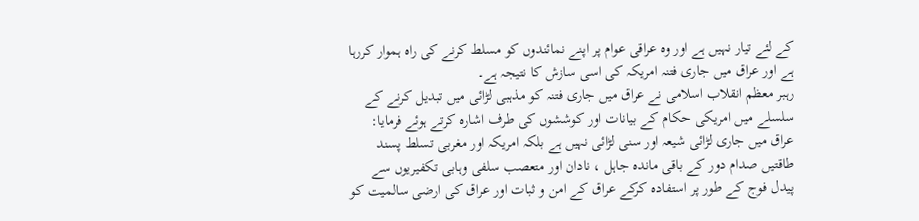کے لئے تیار نہیں ہے اور وہ عراقی عوام پر اپنے نمائندوں کو مسلط کرنے کی راہ ہموار کررہا ہے اور عراق میں جاری فتنہ امریکہ کی اسی سازش کا نتیجہ ہے۔
رہبر معظم انقلاب اسلامی نے عراق میں جاری فتنہ کو مذہبی لڑائی میں تبدیل کرنے کے سلسلے میں امریکی حکام کے بیانات اور کوششوں کی طرف اشارہ کرتے ہوئے فرمایا: عراق میں جاری لڑائی شیعہ اور سنی لڑائی نہیں ہے بلکہ امریکہ اور مغربی تسلط پسند طاقتیں صدام دور کے باقی ماندہ جاہل ، نادان اور متعصب سلفی وہابی تکفیریوں سے پیدل فوج کے طور پر استفادہ کرکے عراق کے امن و ثبات اور عراق کی ارضی سالمیت کو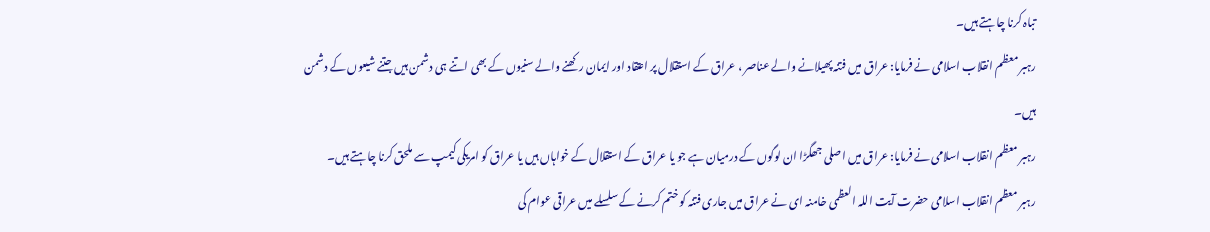تباہ کرنا چاہتے ہیں۔
رہبر معظم انقلاب اسلامی نے فرمایا: عراق میں فتنہ پھیلانے والے عناصر ، عراق کے استقلال پر اعتقاد اور ایمان رکھنے والے سنیوں کے بھی اتنے ہی دشمن ہیں جتنے شیعوں کے دشمن ہیں۔
رہبر معظم انقلاب اسلامی نے فرمایا: عراق میں اصلی جھگڑا ان لوگوں کے درمیان ہے جو یا عراق کے استقلال کے خواہاں ہیں یا عراق کو امریکی کیمپ سے ملحق کرنا چاہتے ہیں۔
رہبر معظم انقلاب اسلامی حضرت آیت اللہ العظمی خامنہ ای نے عراق میں جاری فتنہ کو ختم کرنے کے سلسلے میں عراقی عوام کی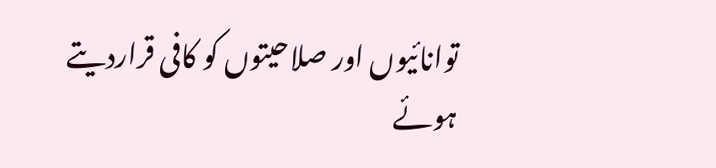توانائیوں اور صلاحیتوں کو کافی قراردیتے ہوئے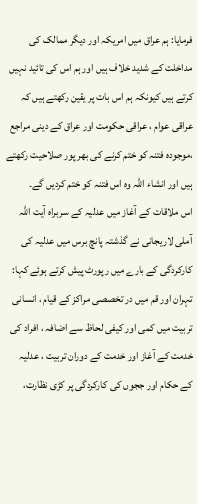فرمایا: ہم عراق میں امریکہ اور دیگر ممالک کی مداخلت کے شدید خلاف ہیں اور ہم اس کی تائید نہیں کرتے ہیں کیونکہ ہم اس بات پر یقین رکھتے ہیں کہ عراقی عوام ، عراقی حکومت اور عراق کے دینی مراجع ،موجودہ فتنہ کو ختم کرنے کی بھر پور صلاحیت رکھتے ہیں اور انشاء اللہ وہ اس فتنہ کو ختم کردیں گے۔
اس ملاقات کے آغاز میں عدلیہ کے سربراہ آیت اللہ آملی لاریجانی نے گذشتہ پانچ برس میں عدلیہ کی کارکردگی کے بارے میں رپورٹ پیش کرتے ہوئے کہا: تہران اور قم میں در تخصصی مراکز کے قیام ، انسانی تربیت میں کمی اور کیفی لحاظ سے اضافہ ، افراد کی خدمت کے آغاز اور خدمت کے دوران تربیت ، عدلیہ کے حکام اور ججوں کی کارکردگی پر کڑی نظارت،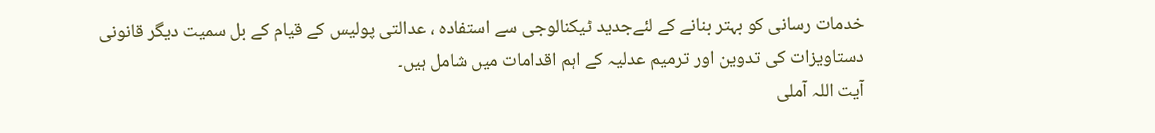خدمات رسانی کو بہتر بنانے کے لئےجدید ٹیکنالوجی سے استفادہ ، عدالتی پولیس کے قیام کے بل سمیت دیگر قانونی دستاویزات کی تدوین اور ترمیم عدلیہ کے اہم اقدامات میں شامل ہیں۔
آیت اللہ آملی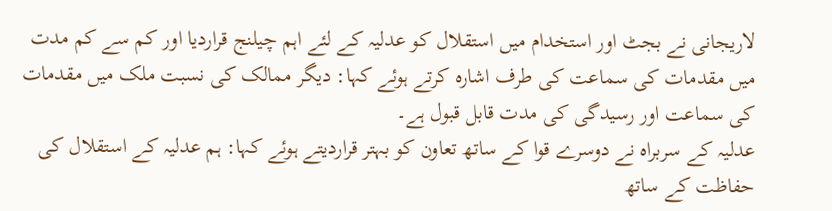لاریجانی نے بجٹ اور استخدام میں استقلال کو عدلیہ کے لئے اہم چیلنج قراردیا اور کم سے کم مدت میں مقدمات کی سماعت کی طرف اشارہ کرتے ہوئے کہا: دیگر ممالک کی نسبت ملک میں مقدمات کی سماعت اور رسیدگی کی مدت قابل قبول ہے۔
عدلیہ کے سربراہ نے دوسرے قوا کے ساتھ تعاون کو بہتر قراردیتے ہوئے کہا: ہم عدلیہ کے استقلال کی حفاظت کے ساتھ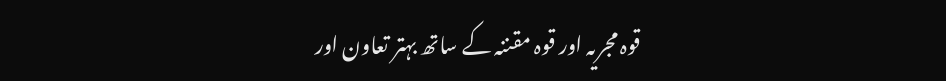قوہ مجریہ اور قوہ مقننہ کے ساتھ بہتر تعاون اور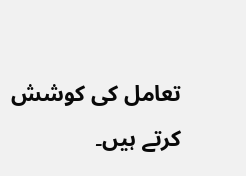تعامل کی کوشش کرتے ہیں۔